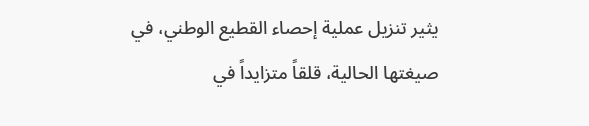يثير تنزيل عملية إحصاء القطيع الوطني، في صيغتها الحالية، قلقاً متزايداً في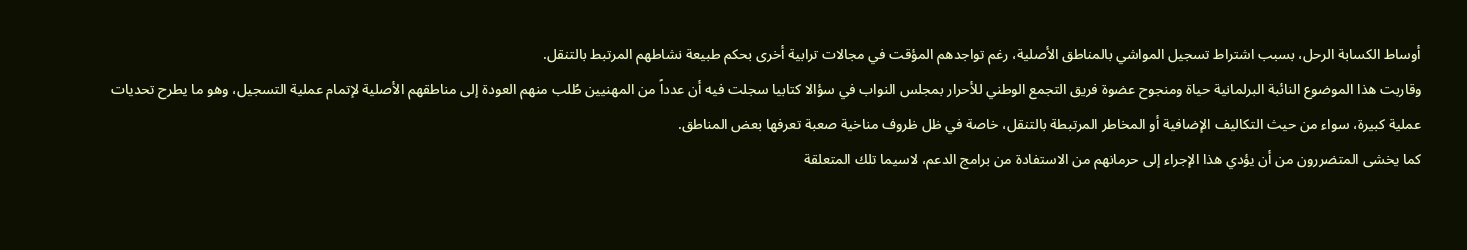أوساط الكسابة الرحل، بسبب اشتراط تسجيل المواشي بالمناطق الأصلية، رغم تواجدهم المؤقت في مجالات ترابية أخرى بحكم طبيعة نشاطهم المرتبط بالتنقل.
وقاربت هذا الموضوع النائبة البرلمانية حياة ومنجوح عضوة فريق التجمع الوطني للأحرار بمجلس النواب في سؤالا كتابيا سجلت فيه أن عدداً من المهنيين طُلب منهم العودة إلى مناطقهم الأصلية لإتمام عملية التسجيل، وهو ما يطرح تحديات عملية كبيرة، سواء من حيث التكاليف الإضافية أو المخاطر المرتبطة بالتنقل، خاصة في ظل ظروف مناخية صعبة تعرفها بعض المناطق.
كما يخشى المتضررون من أن يؤدي هذا الإجراء إلى حرمانهم من الاستفادة من برامج الدعم، لاسيما تلك المتعلقة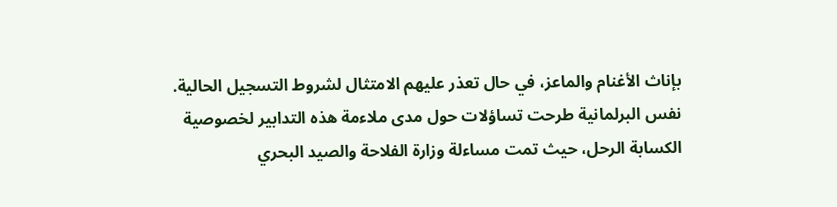بإناث الأغنام والماعز، في حال تعذر عليهم الامتثال لشروط التسجيل الحالية.
نفس البرلمانية طرحت تساؤلات حول مدى ملاءمة هذه التدابير لخصوصية الكسابة الرحل، حيث تمت مساءلة وزارة الفلاحة والصيد البحري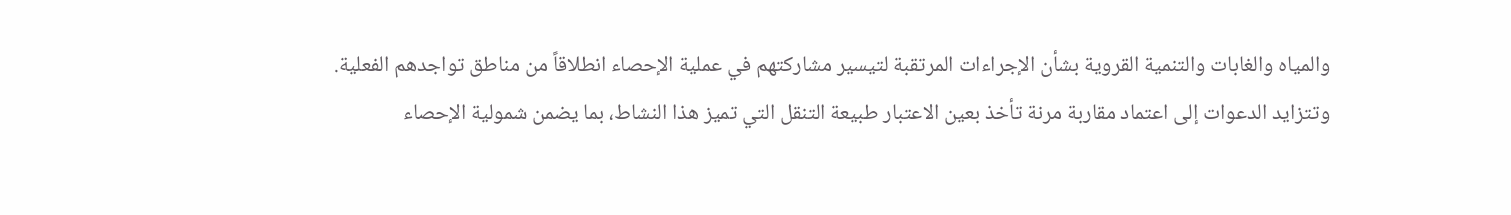والمياه والغابات والتنمية القروية بشأن الإجراءات المرتقبة لتيسير مشاركتهم في عملية الإحصاء انطلاقاً من مناطق تواجدهم الفعلية.
وتتزايد الدعوات إلى اعتماد مقاربة مرنة تأخذ بعين الاعتبار طبيعة التنقل التي تميز هذا النشاط، بما يضمن شمولية الإحصاء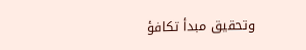وتحقيق مبدأ تكافؤ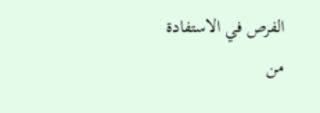الفرص في الاستفادة من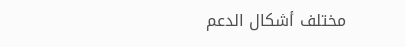مختلف أشكال الدعم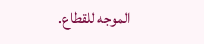الموجه للقطاع.